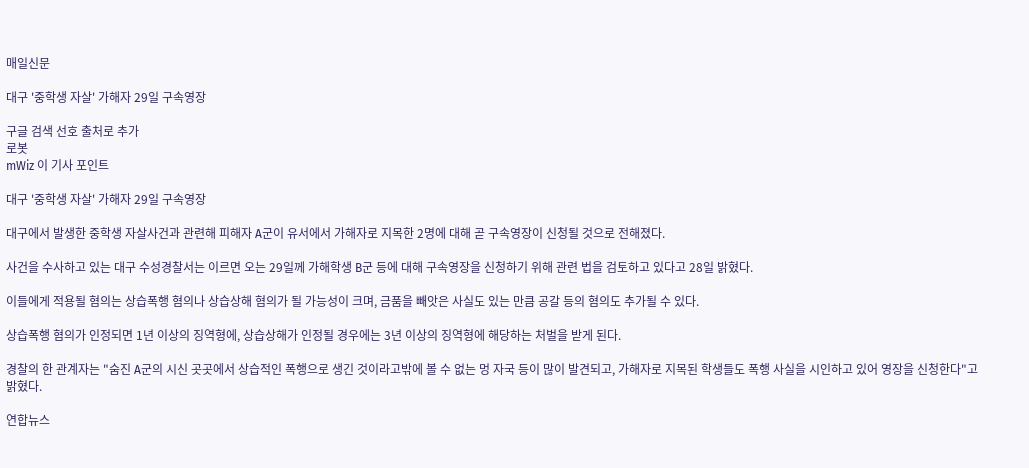매일신문

대구 '중학생 자살' 가해자 29일 구속영장

구글 검색 선호 출처로 추가
로봇
mWiz 이 기사 포인트

대구 '중학생 자살' 가해자 29일 구속영장

대구에서 발생한 중학생 자살사건과 관련해 피해자 A군이 유서에서 가해자로 지목한 2명에 대해 곧 구속영장이 신청될 것으로 전해졌다.

사건을 수사하고 있는 대구 수성경찰서는 이르면 오는 29일께 가해학생 B군 등에 대해 구속영장을 신청하기 위해 관련 법을 검토하고 있다고 28일 밝혔다.

이들에게 적용될 혐의는 상습폭행 혐의나 상습상해 혐의가 될 가능성이 크며, 금품을 빼앗은 사실도 있는 만큼 공갈 등의 혐의도 추가될 수 있다.

상습폭행 혐의가 인정되면 1년 이상의 징역형에, 상습상해가 인정될 경우에는 3년 이상의 징역형에 해당하는 처벌을 받게 된다.

경찰의 한 관계자는 "숨진 A군의 시신 곳곳에서 상습적인 폭행으로 생긴 것이라고밖에 볼 수 없는 멍 자국 등이 많이 발견되고, 가해자로 지목된 학생들도 폭행 사실을 시인하고 있어 영장을 신청한다"고 밝혔다.

연합뉴스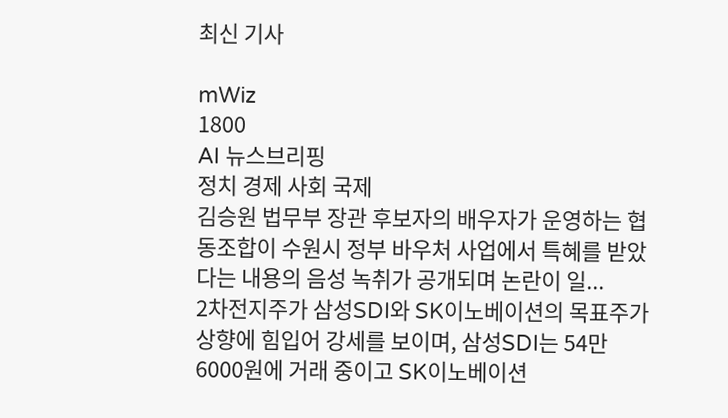최신 기사

mWiz
1800
AI 뉴스브리핑
정치 경제 사회 국제
김승원 법무부 장관 후보자의 배우자가 운영하는 협동조합이 수원시 정부 바우처 사업에서 특혜를 받았다는 내용의 음성 녹취가 공개되며 논란이 일...
2차전지주가 삼성SDI와 SK이노베이션의 목표주가 상향에 힘입어 강세를 보이며, 삼성SDI는 54만6000원에 거래 중이고 SK이노베이션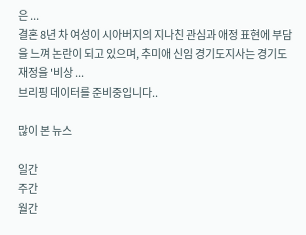은 ...
결혼 8년 차 여성이 시아버지의 지나친 관심과 애정 표현에 부담을 느껴 논란이 되고 있으며, 추미애 신임 경기도지사는 경기도 재정을 '비상 ...
브리핑 데이터를 준비중입니다..

많이 본 뉴스

일간
주간
월간